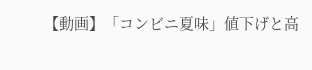【動画】「コンビニ夏味」値下げと高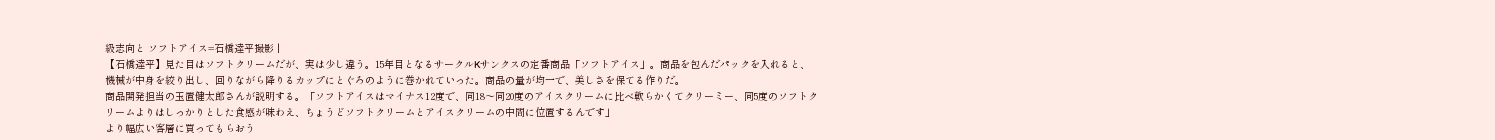級志向と ソフトアイス=石橋達平撮影 |
【石橋達平】見た目はソフトクリームだが、実は少し違う。15年目となるサークルKサンクスの定番商品「ソフトアイス」。商品を包んだパックを入れると、機械が中身を絞り出し、回りながら降りるカップにとぐろのように巻かれていった。商品の量が均一で、美しさを保てる作りだ。
商品開発担当の玉置健太郎さんが説明する。「ソフトアイスはマイナス12度で、同18〜同20度のアイスクリームに比べ軟らかくてクリーミー、同5度のソフトクリームよりはしっかりとした食感が味わえ、ちょうどソフトクリームとアイスクリームの中間に位置するんです」
より幅広い客層に買ってもらおう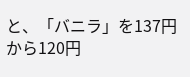と、「バニラ」を137円から120円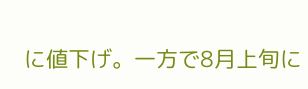に値下げ。一方で8月上旬に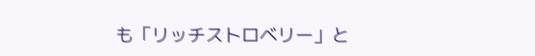も「リッチストロベリー」と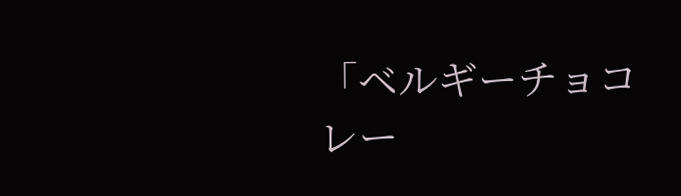「ベルギーチョコレー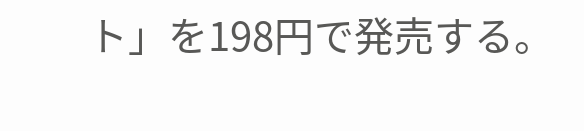ト」を198円で発売する。